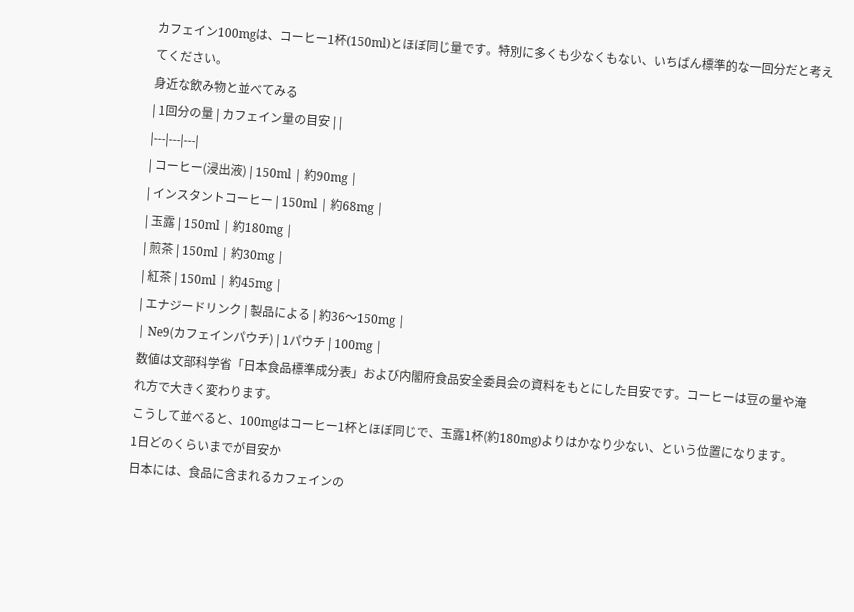カフェイン100mgは、コーヒー1杯(150ml)とほぼ同じ量です。特別に多くも少なくもない、いちばん標準的な一回分だと考えてください。
身近な飲み物と並べてみる
| 1回分の量 | カフェイン量の目安 | |
|---|---|---|
| コーヒー(浸出液) | 150ml | 約90mg |
| インスタントコーヒー | 150ml | 約68mg |
| 玉露 | 150ml | 約180mg |
| 煎茶 | 150ml | 約30mg |
| 紅茶 | 150ml | 約45mg |
| エナジードリンク | 製品による | 約36〜150mg |
| Ne9(カフェインパウチ) | 1パウチ | 100mg |
数値は文部科学省「日本食品標準成分表」および内閣府食品安全委員会の資料をもとにした目安です。コーヒーは豆の量や淹れ方で大きく変わります。
こうして並べると、100mgはコーヒー1杯とほぼ同じで、玉露1杯(約180mg)よりはかなり少ない、という位置になります。
1日どのくらいまでが目安か
日本には、食品に含まれるカフェインの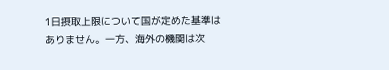1日摂取上限について国が定めた基準はありません。一方、海外の機関は次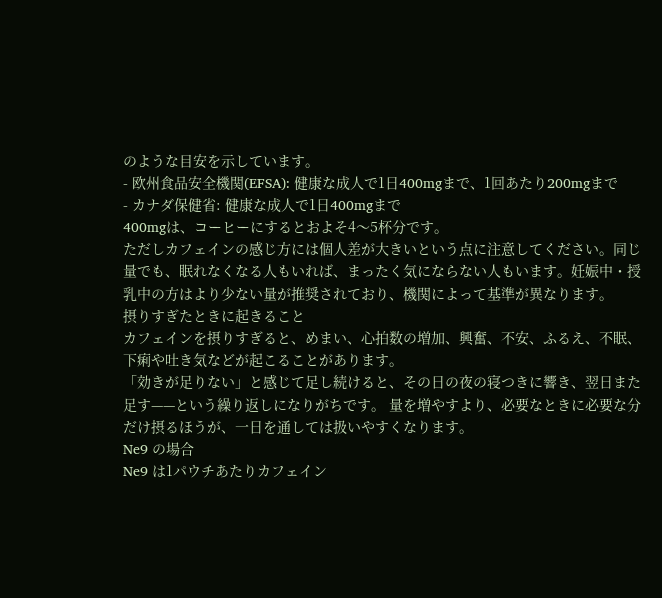のような目安を示しています。
- 欧州食品安全機関(EFSA): 健康な成人で1日400mgまで、1回あたり200mgまで
- カナダ保健省: 健康な成人で1日400mgまで
400mgは、コーヒーにするとおよそ4〜5杯分です。
ただしカフェインの感じ方には個人差が大きいという点に注意してください。同じ量でも、眠れなくなる人もいれば、まったく気にならない人もいます。妊娠中・授乳中の方はより少ない量が推奨されており、機関によって基準が異なります。
摂りすぎたときに起きること
カフェインを摂りすぎると、めまい、心拍数の増加、興奮、不安、ふるえ、不眠、下痢や吐き気などが起こることがあります。
「効きが足りない」と感じて足し続けると、その日の夜の寝つきに響き、翌日また足す——という繰り返しになりがちです。 量を増やすより、必要なときに必要な分だけ摂るほうが、一日を通しては扱いやすくなります。
Ne9 の場合
Ne9 は1パウチあたりカフェイン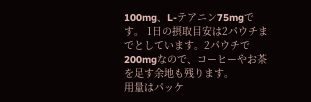100mg、L-テアニン75mgです。 1日の摂取目安は2パウチまでとしています。2パウチで200mgなので、コーヒーやお茶を足す余地も残ります。
用量はパッケ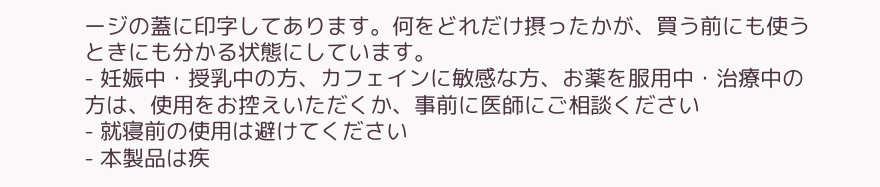ージの蓋に印字してあります。何をどれだけ摂ったかが、買う前にも使うときにも分かる状態にしています。
- 妊娠中・授乳中の方、カフェインに敏感な方、お薬を服用中・治療中の方は、使用をお控えいただくか、事前に医師にご相談ください
- 就寝前の使用は避けてください
- 本製品は疾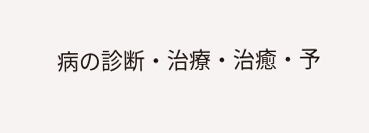病の診断・治療・治癒・予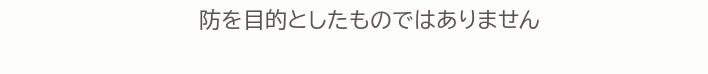防を目的としたものではありません